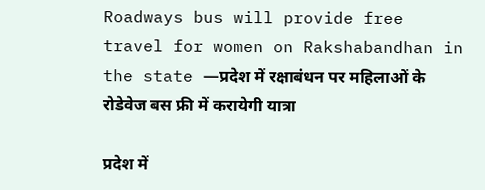Roadways bus will provide free travel for women on Rakshabandhan in the state —प्रदेश में रक्षाबंधन पर महिलाओं के रोडेवेज बस फ्री में करायेगी यात्रा

प्रदेश में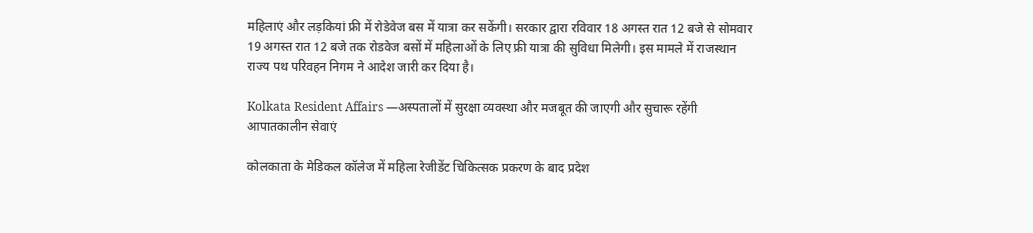महिलाएं और लड़कियां फ्री में रोडेवेज बस में यात्रा कर सकेंगी। सरकार द्वारा रविवार 18 अगस्त रात 12 बजे से सोमवार 19 अगस्त रात 12 बजे तक रोडवेज बसों में महिलाओं के लिए फ्री यात्रा की सुविधा मिलेगी। इस मामले में राजस्थान राज्य पथ परिवहन निगम ने आदेश जारी कर दिया है।

Kolkata Resident Affairs —अस्पतालों में सुरक्षा व्यवस्था और मजबूत की जाएगी और सुचारू रहेंगी आपातकालीन सेवाएं

कोलकाता के मेडिकल कॉलेज में महिला रेजीडेंट चिकित्सक प्रकरण के बाद प्रदेश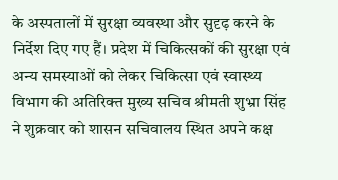के अस्पतालों में सुरक्षा व्यवस्था और सुदृढ़ करने के निर्देश दिए गए हैं। प्रदेश में चिकित्सकों की सुरक्षा एवं अन्य समस्याओं को लेकर चिकित्सा एवं स्वास्थ्य विभाग की अतिरिक्त मुख्य सचिव श्रीमती शुभ्रा सिंह ने शुक्रवार को शासन सचिवालय स्थित अपने कक्ष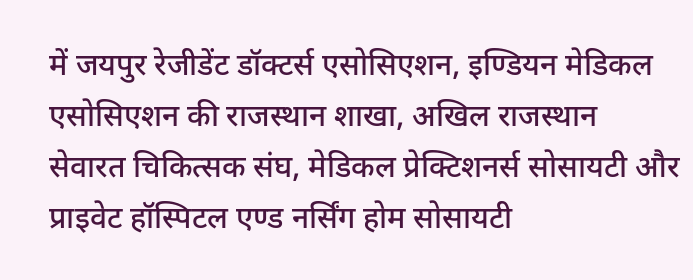में जयपुर रेजीडेंट डॉक्टर्स एसोसिएशन, इण्डियन मेडिकल एसोसिएशन की राजस्थान शाखा, अखिल राजस्थान सेवारत चिकित्सक संघ, मेडिकल प्रेक्टिशनर्स सोसायटी और प्राइवेट हॉस्पिटल एण्ड नर्सिंग होम सोसायटी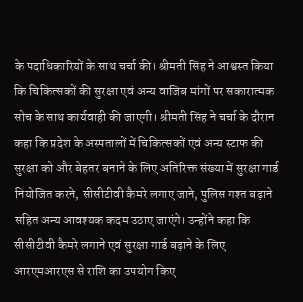के पदाधिकारियों के साथ चर्चा की। श्रीमती सिंह ने आश्वस्त किया कि चिकित्सकों की सुरक्षा एवं अन्य वाजिब मांगों पर सकारात्मक सोच के साथ कार्यवाही की जाएगी। श्रीमती सिंह ने चर्चा के दौरान कहा कि प्रदेश के अस्पतालों में चिकित्सकों एवं अन्य स्टाफ की सुरक्षा को और बेहतर बनाने के लिए अतिरिक्त संख्या में सुरक्षा गार्ड नियोजित करने, सीसीटीवी कैमरे लगाए जाने, पुलिस गश्त बढ़ाने सहित अन्य आवश्यक कदम उठाए जाएंगे। उन्होंने कहा कि सीसीटीवी कैमरे लगाने एवं सुरक्षा गार्ड बढ़ाने के लिए आरएमआरएस से राशि का उपयोग किए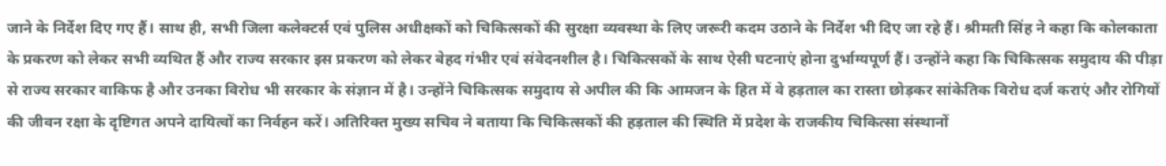जाने के निर्देश दिए गए हैं। साथ ही, सभी जिला कलेक्टर्स एवं पुलिस अधीक्षकों को चिकित्सकों की सुरक्षा व्यवस्था के लिए जरूरी कदम उठाने के निर्देश भी दिए जा रहे हैं। श्रीमती सिंह ने कहा कि कोलकाता के प्रकरण को लेकर सभी व्यथित हैं और राज्य सरकार इस प्रकरण को लेकर बेहद गंभीर एवं संवेदनशील है। चिकित्सकों के साथ ऐसी घटनाएं होना दुर्भाग्यपूर्ण हैं। उन्होंने कहा कि चिकित्सक समुदाय की पीड़ा से राज्य सरकार वाकिफ है और उनका विरोध भी सरकार के संज्ञान में है। उन्होंने चिकित्सक समुदाय से अपील की कि आमजन के हित में वे हड़ताल का रास्ता छोड़कर सांकेतिक विरोध दर्ज कराएं और रोगियों की जीवन रक्षा के दृष्टिगत अपने दायित्वों का निर्वहन करें। अतिरिक्त मुख्य सचिव ने बताया कि चिकित्सकों की हड़ताल की स्थिति में प्रदेश के राजकीय चिकित्सा संस्थानों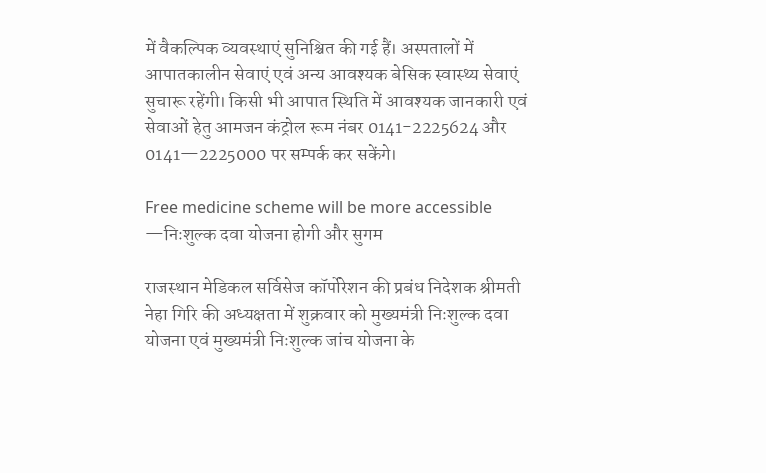में वैकल्पिक व्यवस्थाएं सुनिश्चित की गई हैं। अस्पतालों में आपातकालीन सेवाएं एवं अन्य आवश्यक बेसिक स्वास्थ्य सेवाएं सुचारू रहेंगी। किसी भी आपात स्थिति में आवश्यक जानकारी एवं सेवाओं हेतु आमजन कंट्रोल रूम नंबर 0141-2225624 और 0141—2225000 पर सम्पर्क कर सकेंगे।

Free medicine scheme will be more accessible —निःशुल्क दवा योजना होगी और सुगम

राजस्थान मेडिकल सर्विसेज कॉर्पोरेशन की प्रबंध निदेशक श्रीमती नेहा गिरि की अध्यक्षता में शुक्रवार को मुख्यमंत्री निःशुल्क दवा योजना एवं मुख्यमंत्री निःशुल्क जांच योजना के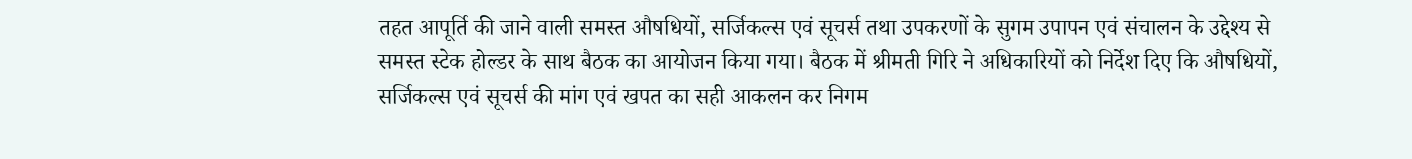तहत आपूर्ति की जाने वाली समस्त औषधियों, सर्जिकल्स एवं सूचर्स तथा उपकरणों के सुगम उपापन एवं संचालन के उद्देश्य से समस्त स्टेक होल्डर के साथ बैठक का आयोजन किया गया। बैठक में श्रीमती गिरि ने अधिकारियों को निर्देश दिए कि औषधियों, सर्जिकल्स एवं सूचर्स की मांग एवं खपत का सही आकलन कर निगम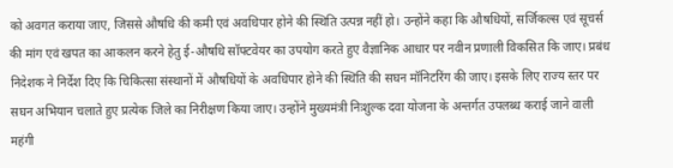को अवगत कराया जाए, जिससे औषधि की कमी एवं अवधिपार होने की स्थिति उत्पन्न नहीं हो। उन्होंने कहा कि औषधियों, सर्जिकल्स एवं सूचर्स की मांग एवं खपत का आकलन करने हेतु ई-औषधि सॉफ्टवेयर का उपयोग करते हुए वैज्ञानिक आधार पर नवीन प्रणाली विकसित कि जाए। प्रबंध निदेशक ने निर्देश दिए कि चिकित्सा संस्थानों में औषधियों के अवधिपार होने की स्थिति की सघन मॉनिटरिंग की जाए। इसके लिए राज्य स्तर पर सघन अभियान चलाते हुए प्रत्येक जिले का निरीक्षण किया जाए। उन्होंने मुख्यमंत्री निःशुल्क दवा योजना के अन्तर्गत उपलब्ध कराई जाने वाली महंगी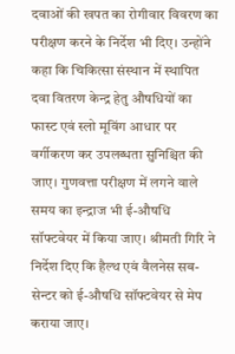दवाओं की खपत का रोगीवार विवरण का परीक्षण करने के निर्देश भी दिए। उन्होंने कहा कि चिकित्सा संस्थान में स्थापित दवा वितरण केन्द्र हेतु औषधियों का फास्ट एवं स्लो मूविंग आधार पर वर्गीकरण कर उपलब्धता सुनिश्चित की जाए। गुणवत्ता परीक्षण में लगने वाले समय का इन्द्राज भी ई-औषधि सॉफ्टवेयर में किया जाए। श्रीमती गिरि ने निर्देश दिए कि हैल्थ एवं वैलनेस सब-सेन्टर को ई-औषधि सॉफ्टवेयर से मेप कराया जाए।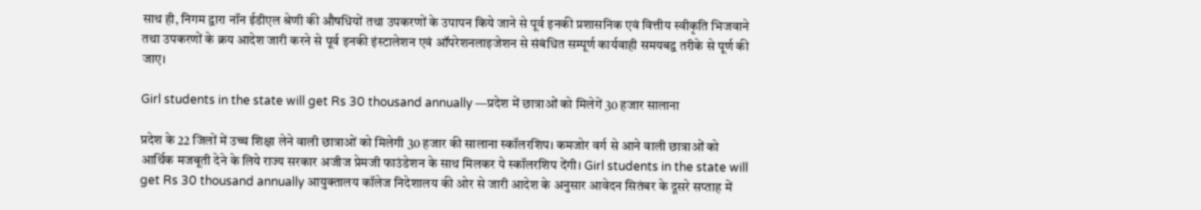साथ ही, निगम द्वारा नॉन ईडीएल श्रेणी की औषधियों तथा उपकरणों के उपापन किये जाने से पूर्व इनकी प्रशासनिक एवं वित्तीय स्वीकृति भिजवाने तथा उपकरणों के क्रय आदेश जारी करने से पूर्व इनकी इंस्टालेशन एवं ऑपरेशनलाइजेशन से संबंधित सम्पूर्ण कार्यवाही समयबद्व तरीके से पूर्ण की जाए।

Girl students in the state will get Rs 30 thousand annually —प्रदेश में छात्राओं को मिलेगें 30 हजार सालाना

प्रदेश के 22 जिलों में उच्च शिक्षा लेने वाली छात्राओं को मिलेगी 30 हजार की सालाना स्कॉलरशिप। कमजोर वर्ग से आने वाली छात्राओं को आर्थिक मजबूती देने के लिये राज्य सरकार अजीज प्रेमजी फाउंडेशन के साथ मिलकर ये स्कॉलरशिप देंगी। Girl students in the state will get Rs 30 thousand annually आयुक्तालय कॉलेज निदेशालय की ओर से जारी आदेश के अनुसार आवेदन सितंबर के दूसरे सप्ताह में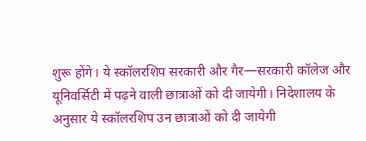शुरू होंगे। ये स्कॉलरशिप सरकारी और गैर—सरकारी कॉलेज और यूनिवर्सिटी में पढ़ने वाली छात्राओं को दी जायेगी। निदेशालय के अनुसार ये स्कॉलरशिप उन छात्राओं को दी जायेगी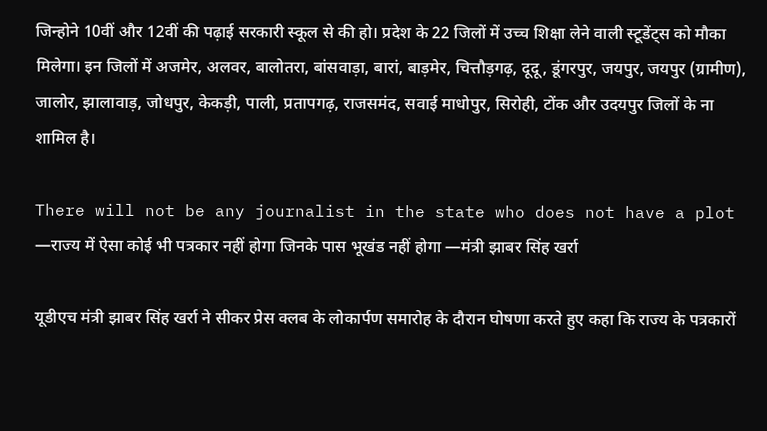जिन्होने 10वीं और 12वीं की पढ़ाई सरकारी स्कूल से की हो। प्रदेश के 22 जिलों में उच्च शिक्षा लेने वाली स्टूडेंट्स को मौका मिलेगा। इन जिलों में अजमेर, अलवर, बालोतरा, बांसवाड़ा, बारां, बाड़मेर, चित्तौड़गढ़, दूदू, डूंगरपुर, जयपुर, जयपुर (ग्रामीण), जालोर, झालावाड़, जोधपुर, केकड़ी, पाली, प्रतापगढ़, राजसमंद, सवाई माधोपुर, सिरोही, टोंक और उदयपुर जिलों के ना शामिल है।

There will not be any journalist in the state who does not have a plot —राज्य में ऐसा कोई भी पत्रकार नहीं होगा जिनके पास भूखंड नहीं होगा —मंत्री झाबर सिंह खर्रा

यूडीएच मंत्री झाबर सिंह खर्रा ने सीकर प्रेस क्लब के लोकार्पण समारोह के दौरान घोषणा करते हुए कहा कि राज्य के पत्रकारों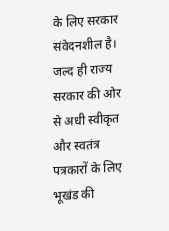के लिए सरकार संवेदनशील है। जल्द ही राज्य सरकार की ओर से अधी स्वीकृत और स्वतंत्र पत्रकारों के लिए भूखंड की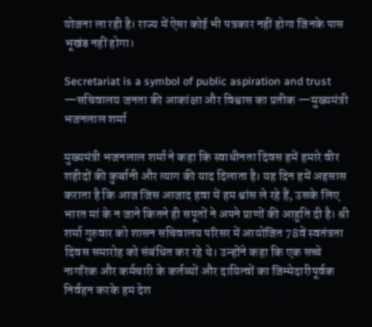योजना ला रही है। राज्य में ऐसा कोई भी पत्रकार नहीं होगा जिनके पास भूखंड नहीं होगा।

Secretariat is a symbol of public aspiration and trust —सचिवालय जनता की आकांक्षा और विश्वास का प्रतीक —मुख्यमंत्री भजनलाल शर्मा

मुख्यमंत्री भजनलाल शर्मा ने कहा कि स्वाधीनता दिवस हमें हमारे वीर शहीदों की कुर्बानी और त्याग की याद दिलाता है। यह दिन हमें अहसास कराता है कि आज जिस आजाद हवा में हम श्वांस ले रहे हैं, उसके लिए भारत मां के न जाने कितने ही सपूतों ने अपने प्राणों की आहुति दी है। श्री शर्मा गुरुवार को शासन सचिवालय परिसर में आयोजित 78वें स्वतंत्रता दिवस समारोह को संबंधित कर रहे थे। उन्होंने कहा कि एक सच्चे नागरिक और कर्मचारी के कर्तव्यों और दायित्वों का जिम्मेदारीपूर्वक निर्वहन करके हम देश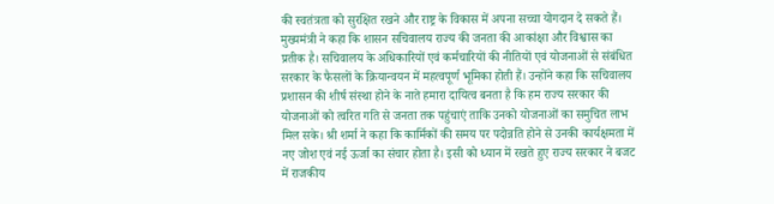की स्वतंत्रता को सुरक्षित रखने और राष्ट्र के विकास में अपना सच्चा योगदान दे सकते हैं। मुख्यमंत्री ने कहा कि शासन सचिवालय राज्य की जनता की आकांक्षा और विश्वास का प्रतीक है। सचिवालय के अधिकारियों एवं कर्मचारियों की नीतियों एवं योजनाओं से संबंधित सरकार के फैसलों के क्रियान्वयन में महत्वपूर्ण भूमिका होती हैं। उन्होंने कहा कि सचिवालय प्रशासन की शीर्ष संस्था होने के नाते हमारा दायित्व बनता है कि हम राज्य सरकार की योजनाओं को त्वरित गति से जनता तक पहुंचाएं ताकि उनको योजनाओं का समुचित लाभ मिल सके। श्री शर्मा ने कहा कि कार्मिकों की समय पर पदोन्नति होने से उनकी कार्यक्षमता में नए जोश एवं नई ऊर्जा का संचार होता है। इसी को ध्यान में रखते हुए राज्य सरकार ने बजट में राजकीय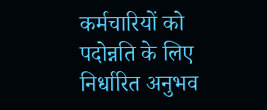कर्मचारियों को पदोन्नति के लिए निर्धारित अनुभव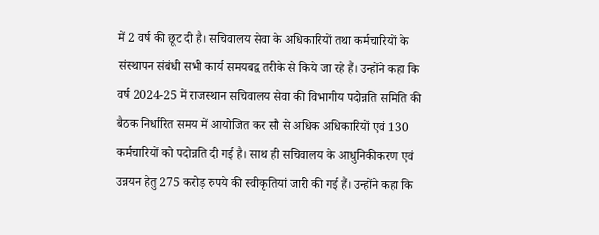में 2 वर्ष की छूट दी है। सचिवालय सेवा के अधिकारियों तथा कर्मचारियों के संस्थापन संबंधी सभी कार्य समयबद्व तरीके से किये जा रहे हैं। उन्होंने कहा कि वर्ष 2024-25 में राजस्थान सचिवालय सेवा की विभागीय पदोन्नति समिति की बैठक निर्धारित समय में आयोजित कर सौ से अधिक अधिकारियों एवं 130 कर्मचारियों को पदोन्नति दी गई है। साथ ही सचिवालय के आधुनिकीकरण एवं उन्नयन हेतु 275 करोड़ रुपये की स्वीकृतियां जारी की गई हैं। उन्होंने कहा कि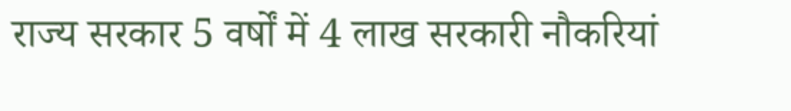राज्य सरकार 5 वर्षों में 4 लाख सरकारी नौकरियां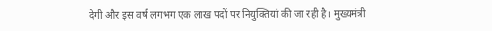देगी और इस वर्ष लगभग एक लाख पदों पर नियुक्तियां की जा रही है। मुख्यमंत्री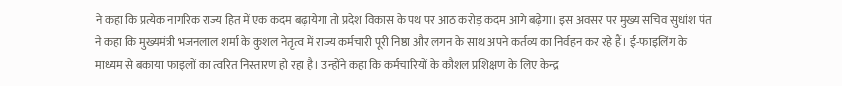ने कहा कि प्रत्येक नागरिक राज्य हित में एक कदम बढ़ायेगा तो प्रदेश विकास के पथ पर आठ करोड़ कदम आगे बढ़ेगा। इस अवसर पर मुख्य सचिव सुधांश पंत ने कहा कि मुख्यमंत्री भजनलाल शर्मा के कुशल नेतृत्व में राज्य कर्मचारी पूरी निष्ठा और लगन के साथ अपने कर्तव्य का निर्वहन कर रहे हैं। ई-फाइलिंग के माध्यम से बकाया फाइलों का त्वरित निस्तारण हो रहा है। उन्होंने कहा कि कर्मचारियों के कौशल प्रशिक्षण के लिए केन्द्र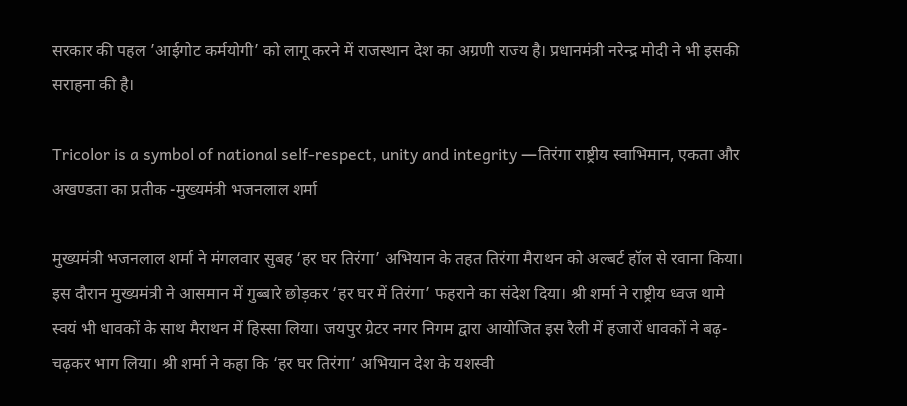सरकार की पहल ’आईगोट कर्मयोगी’ को लागू करने में राजस्थान देश का अग्रणी राज्य है। प्रधानमंत्री नरेन्द्र मोदी ने भी इसकी सराहना की है।

Tricolor is a symbol of national self-respect, unity and integrity —तिरंगा राष्ट्रीय स्वाभिमान, एकता और अखण्डता का प्रतीक -मुख्यमंत्री भजनलाल शर्मा

मुख्यमंत्री भजनलाल शर्मा ने मंगलवार सुबह ‘हर घर तिरंगा’ अभियान के तहत तिरंगा मैराथन को अल्बर्ट हॉल से रवाना किया। इस दौरान मुख्यमंत्री ने आसमान में गुब्बारे छोड़कर ‘हर घर में तिरंगा’ फहराने का संदेश दिया। श्री शर्मा ने राष्ट्रीय ध्वज थामे स्वयं भी धावकों के साथ मैराथन में हिस्सा लिया। जयपुर ग्रेटर नगर निगम द्वारा आयोजित इस रैली में हजारों धावकों ने बढ़-चढ़कर भाग लिया। श्री शर्मा ने कहा कि ‘हर घर तिरंगा’ अभियान देश के यशस्वी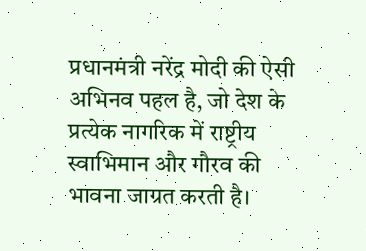प्रधानमंत्री नरेंद्र मोदी की ऐसी अभिनव पहल है, जो देश के प्रत्येक नागरिक में राष्ट्रीय स्वाभिमान और गौरव की भावना जाग्रत करती है।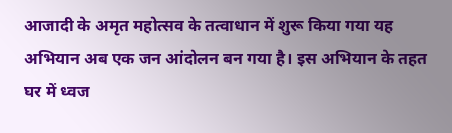आजादी के अमृत महोत्सव के तत्वाधान में शुरू किया गया यह अभियान अब एक जन आंदोलन बन गया है। इस अभियान के तहत घर में ध्वज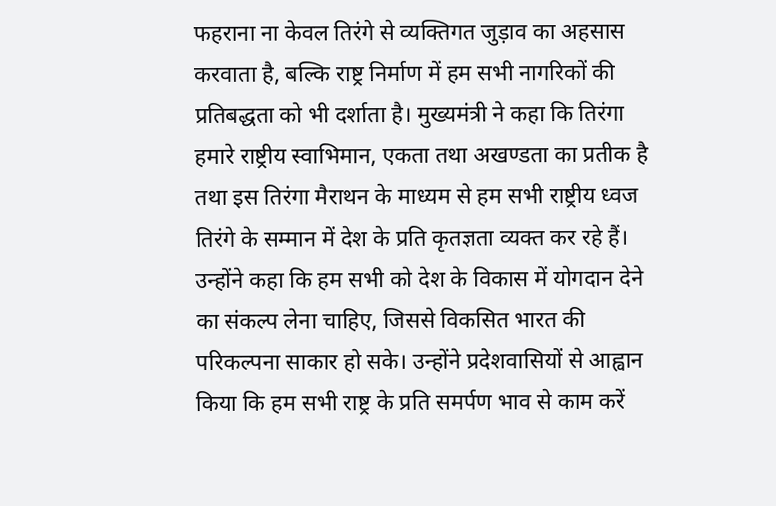फहराना ना केवल तिरंगे से व्यक्तिगत जुड़ाव का अहसास करवाता है, बल्कि राष्ट्र निर्माण में हम सभी नागरिकों की प्रतिबद्धता को भी दर्शाता है। मुख्यमंत्री ने कहा कि तिरंगा हमारे राष्ट्रीय स्वाभिमान, एकता तथा अखण्डता का प्रतीक है तथा इस तिरंगा मैराथन के माध्यम से हम सभी राष्ट्रीय ध्वज तिरंगे के सम्मान में देश के प्रति कृतज्ञता व्यक्त कर रहे हैं। उन्होंने कहा कि हम सभी को देश के विकास में योगदान देने का संकल्प लेना चाहिए, जिससे विकसित भारत की परिकल्पना साकार हो सके। उन्होंने प्रदेशवासियों से आह्वान किया कि हम सभी राष्ट्र के प्रति समर्पण भाव से काम करें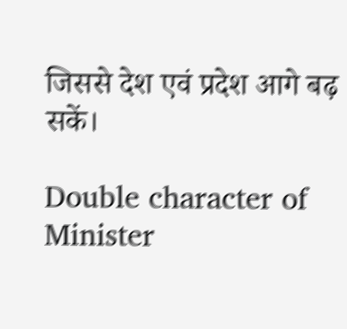जिससे देश एवं प्रदेश आगे बढ़ सकें।

Double character of Minister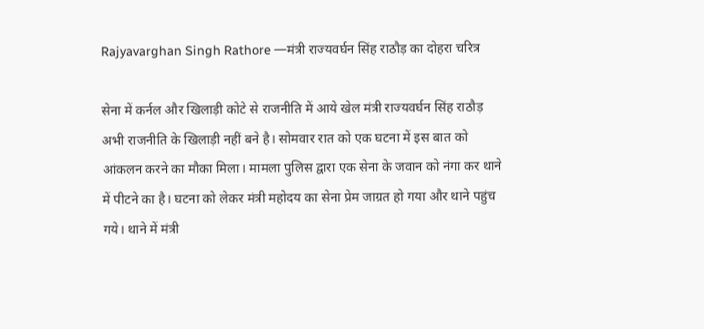Rajyavarghan Singh Rathore —मंत्री राज्यवर्घन सिंह राठौड़ का दोहरा चरित्र

सेना में कर्नल और खिलाड़ी कोटे से राजनीति में आये खेल मंत्री राज्यवर्घन सिंह राठौड़ अभी राजनीति के खिलाड़ी नहीं बने है। सोमवार रात को एक घटना में इस बात को आंकलन करने का मौका मिला। मामला पुलिस द्वारा एक सेना के जवान को नंगा कर थाने में पीटने का है। घटना को लेकर मंत्री महोदय का सेना प्रेम जाग्रत हो गया और थाने पहुंच गये। थाने में मंत्री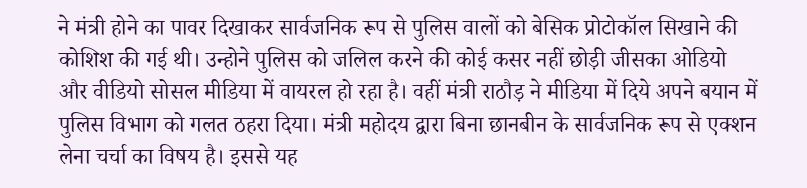ने मंत्री होने का पावर दिखाकर सार्वजनिक रूप से पुलिस वालों को बेसिक प्रोटोकॉल सिखाने की कोशिश की गई थी। उन्होने पुलिस को जलिल करने की कोई कसर नहीं छोड़ी जीसका ओडियो और वीडियो सोसल मीडिया में वायरल हो रहा है। वहीं मंत्री राठौड़ ने मीडिया में दिये अपने बयान में पुलिस विभाग को गलत ठहरा दिया। मंत्री महोदय द्वारा बिना छानबीन के सार्वजनिक रूप से एक्शन लेना चर्चा का विषय है। इससे यह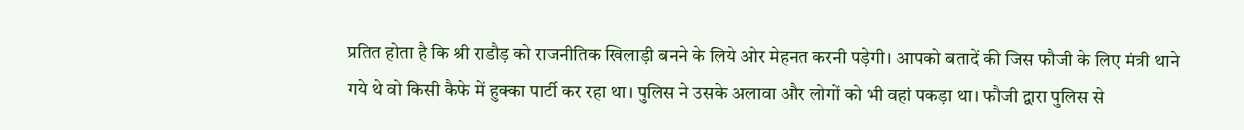प्रतित होता है कि श्री राडौड़ को राजनीतिक खिलाड़ी बनने के लिये ओर मेहनत करनी पड़ेगी। आपको बतादें की जिस फौजी के लिए मंत्री थाने गये थे वो किसी कैफे में हुक्का पार्टी कर रहा था। पुलिस ने उसके अलावा और लोगों को भी वहां पकड़ा था। फौजी द्वारा पुलिस से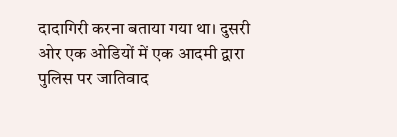दादागिरी करना बताया गया था। दुसरी ओर एक ओडियों में एक आदमी द्वारा पुलिस पर जातिवाद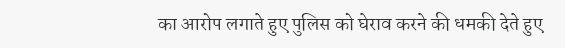का आरोप लगाते हुए पुलिस को घेराव करने की धमकी देते हुए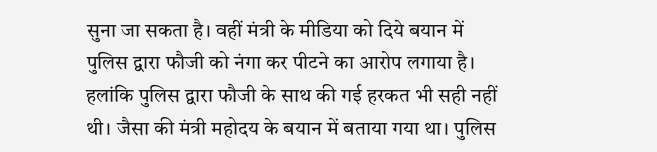सुना जा सकता है। वहीं मंत्री के मीडिया को दिये बयान में पुलिस द्वारा फौजी को नंगा कर पीटने का आरोप लगाया है।
हलांकि पुलिस द्वारा फौजी के साथ की गई हरकत भी सही नहीं थी। जैसा की मंत्री महोदय के बयान में बताया गया था। पुलिस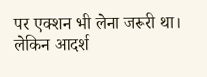पर एक्शन भी लेना जरूरी था। लेकिन आदर्श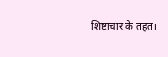शिष्टाचार के तहत।